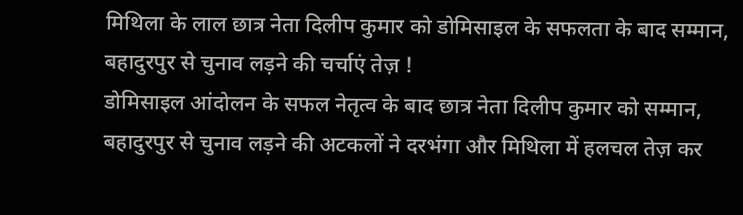मिथिला के लाल छात्र नेता दिलीप कुमार को डोमिसाइल के सफलता के बाद सम्मान, बहादुरपुर से चुनाव लड़ने की चर्चाएं तेज़ !
डोमिसाइल आंदोलन के सफल नेतृत्व के बाद छात्र नेता दिलीप कुमार को सम्मान, बहादुरपुर से चुनाव लड़ने की अटकलों ने दरभंगा और मिथिला में हलचल तेज़ कर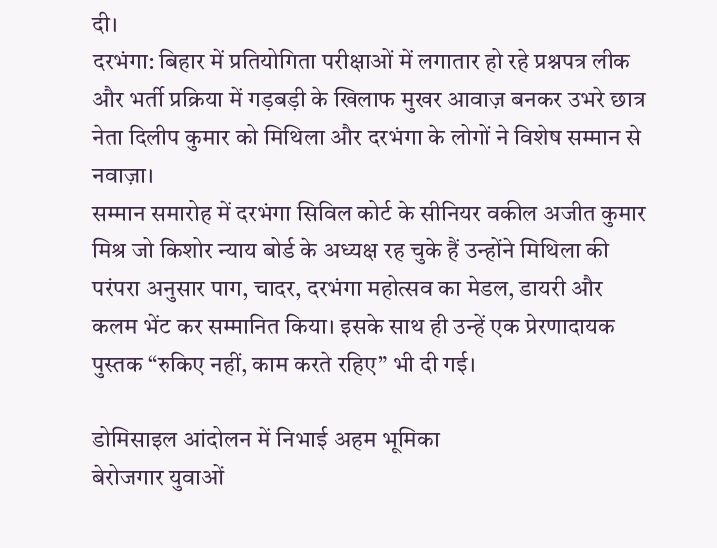दी।
दरभंगा: बिहार में प्रतियोगिता परीक्षाओं में लगातार हो रहे प्रश्नपत्र लीक और भर्ती प्रक्रिया में गड़बड़ी के खिलाफ मुखर आवाज़ बनकर उभरे छात्र नेता दिलीप कुमार को मिथिला और दरभंगा के लोगों ने विशेष सम्मान से नवाज़ा।
सम्मान समारोह में दरभंगा सिविल कोर्ट के सीनियर वकील अजीत कुमार मिश्र जो किशोर न्याय बोर्ड के अध्यक्ष रह चुके हैं उन्होंने मिथिला की परंपरा अनुसार पाग, चादर, दरभंगा महोत्सव का मेडल, डायरी और कलम भेंट कर सम्मानित किया। इसके साथ ही उन्हें एक प्रेरणादायक पुस्तक “रुकिए नहीं, काम करते रहिए” भी दी गई।

डोमिसाइल आंदोलन में निभाई अहम भूमिका
बेरोजगार युवाओं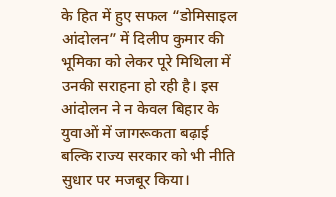के हित में हुए सफल “डोमिसाइल आंदोलन” में दिलीप कुमार की भूमिका को लेकर पूरे मिथिला में उनकी सराहना हो रही है। इस आंदोलन ने न केवल बिहार के युवाओं में जागरूकता बढ़ाई बल्कि राज्य सरकार को भी नीति सुधार पर मजबूर किया।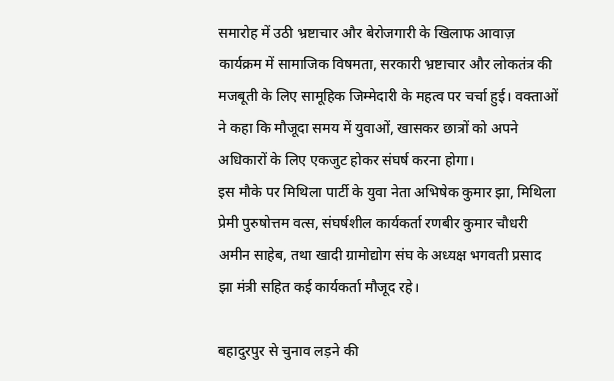समारोह में उठी भ्रष्टाचार और बेरोजगारी के खिलाफ आवाज़
कार्यक्रम में सामाजिक विषमता, सरकारी भ्रष्टाचार और लोकतंत्र की मजबूती के लिए सामूहिक जिम्मेदारी के महत्व पर चर्चा हुई। वक्ताओं ने कहा कि मौजूदा समय में युवाओं, खासकर छात्रों को अपने अधिकारों के लिए एकजुट होकर संघर्ष करना होगा।
इस मौके पर मिथिला पार्टी के युवा नेता अभिषेक कुमार झा, मिथिला प्रेमी पुरुषोत्तम वत्स, संघर्षशील कार्यकर्ता रणबीर कुमार चौधरी अमीन साहेब, तथा खादी ग्रामोद्योग संघ के अध्यक्ष भगवती प्रसाद झा मंत्री सहित कई कार्यकर्ता मौजूद रहे।

बहादुरपुर से चुनाव लड़ने की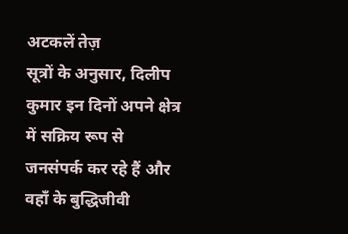अटकलें तेज़
सूत्रों के अनुसार, दिलीप कुमार इन दिनों अपने क्षेत्र में सक्रिय रूप से जनसंपर्क कर रहे हैं और वहाँ के बुद्धिजीवी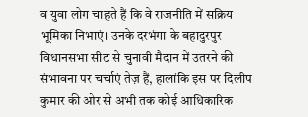व युवा लोग चाहते हैं कि वे राजनीति में सक्रिय भूमिका निभाएं। उनके दरभंगा के बहादुरपुर विधानसभा सीट से चुनावी मैदान में उतरने की संभावना पर चर्चाएं तेज़ हैं, हालांकि इस पर दिलीप कुमार की ओर से अभी तक कोई आधिकारिक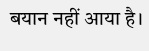बयान नहीं आया है।